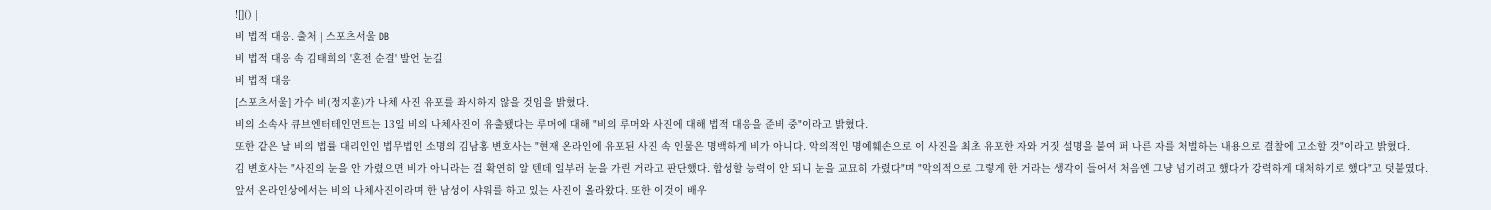![]() |
비 법적 대응. 출처 | 스포츠서울 DB
비 법적 대응 속 김태희의 '혼전 순결' 발언 눈길
비 법적 대응
[스포츠서울] 가수 비(정지훈)가 나체 사진 유포를 좌시하지 않을 것임을 밝혔다.
비의 소속사 큐브엔터테인먼트는 13일 비의 나체사진이 유출됐다는 루머에 대해 "비의 루머와 사진에 대해 법적 대응을 준비 중"이라고 밝혔다.
또한 같은 날 비의 법률 대리인인 법무법인 소명의 김남홍 변호사는 "현재 온라인에 유포된 사진 속 인물은 명백하게 비가 아니다. 악의적인 명예훼손으로 이 사진을 최초 유포한 자와 거짓 설명을 붙여 퍼 나른 자를 처벌하는 내용으로 결찰에 고소할 것"이라고 밝혔다.
김 변호사는 "사진의 눈을 안 가렸으면 비가 아니라는 걸 확연히 알 텐데 일부러 눈을 가린 거라고 판단했다. 합성할 능력이 안 되니 눈을 교묘히 가렸다"며 "악의적으로 그렇게 한 거라는 생각이 들어서 처음엔 그냥 넘기려고 했다가 강력하게 대처하기로 했다"고 덧붙였다.
앞서 온라인상에서는 비의 나체사진이라며 한 남성이 샤워를 하고 있는 사진이 올라왔다. 또한 이것이 배우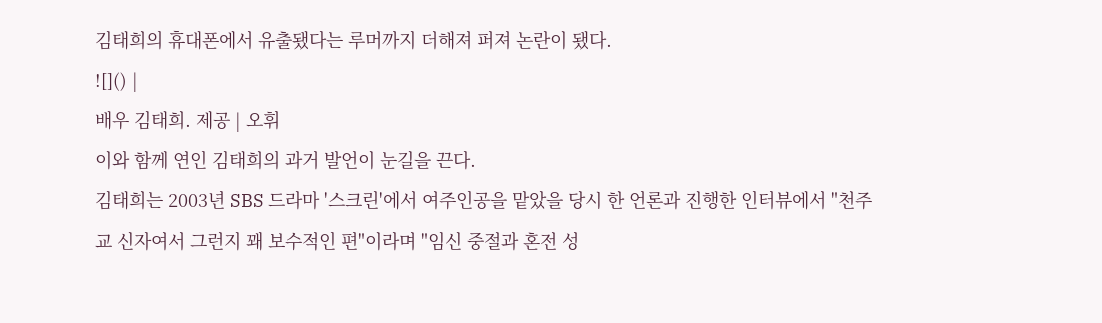김태희의 휴대폰에서 유출됐다는 루머까지 더해져 퍼져 논란이 됐다.
![]() |
배우 김태희. 제공 | 오휘
이와 함께 연인 김태희의 과거 발언이 눈길을 끈다.
김태희는 2003년 SBS 드라마 '스크린'에서 여주인공을 맡았을 당시 한 언론과 진행한 인터뷰에서 "천주교 신자여서 그런지 꽤 보수적인 편"이라며 "임신 중절과 혼전 성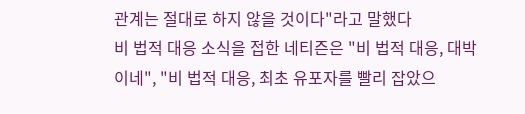관계는 절대로 하지 않을 것이다"라고 말했다
비 법적 대응 소식을 접한 네티즌은 "비 법적 대응, 대박이네", "비 법적 대응, 최초 유포자를 빨리 잡았으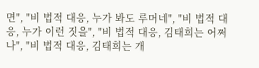면", "비 법적 대응, 누가 봐도 루머네", "비 법적 대응, 누가 이런 짓을", "비 법적 대응, 김태희는 어쩌나", "비 법적 대응, 김태희는 개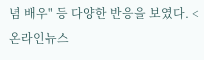념 배우" 등 다양한 반응을 보였다. <온라인뉴스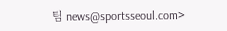팀 news@sportsseoul.com>